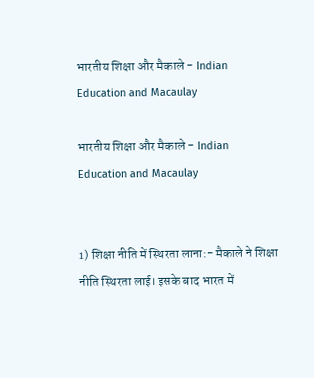भारतीय शिक्षा और मैकाले - Indian Education and Macaulay

भारतीय शिक्षा और मैकाले - Indian Education and Macaulay


1) शिक्षा नीति में स्थिरता लाना:- मैकाले ने शिक्षा नीति स्थिरता लाई। इसके बाद भारत में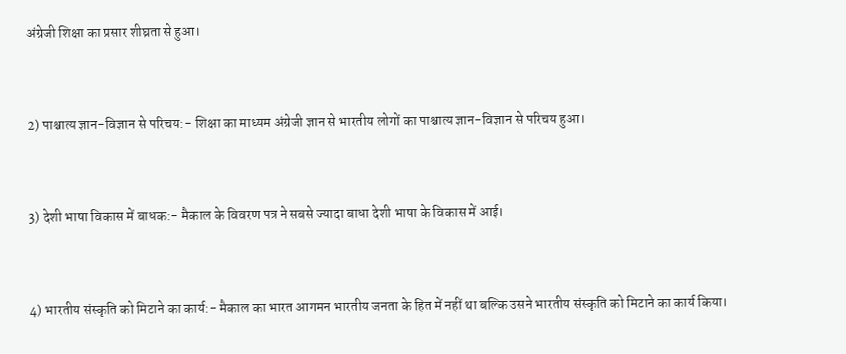अंग्रेजी शिक्षा का प्रसार शीघ्रता से हुआ।


2) पाश्चात्य ज्ञान-विज्ञान से परिचय:- शिक्षा का माध्यम अंग्रेजी ज्ञान से भारतीय लोगों का पाश्चात्य ज्ञान-विज्ञान से परिचय हुआ।


3) देशी भाषा विकास में बाधक:- मैकाल के विवरण पत्र ने सबसे ज्यादा बाधा देशी भाषा के विकास में आई।


4) भारतीय संस्कृति को मिटाने का कार्य:- मैकाल का भारत आगमन भारतीय जनता के हित में नहीं था बल्कि उसने भारतीय संस्कृति को मिटाने का कार्य किया।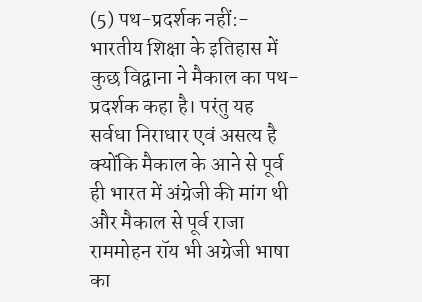(5) पथ-प्रदर्शक नहीं:- भारतीय शिक्षा के इतिहास में कुछ विद्वाना ने मैकाल का पथ-प्रदर्शक कहा है। परंतु यह सर्वधा निराधार एवं असत्य है क्योंकि मैकाल के आने से पूर्व ही भारत में अंग्रेजी की मांग थी और मैकाल से पूर्व राजा राममोहन रॉय भी अग्रेजी भाषा का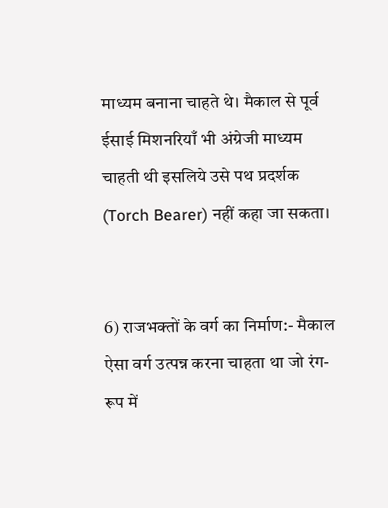माध्यम बनाना चाहते थे। मैकाल से पूर्व ईसाई मिशनरियाँ भी अंग्रेजी माध्यम चाहती थी इसलिये उसे पथ प्रदर्शक (Torch Bearer) नहीं कहा जा सकता।


6) राजभक्तों के वर्ग का निर्माण:- मैकाल ऐसा वर्ग उत्पन्न करना चाहता था जो रंग-रूप में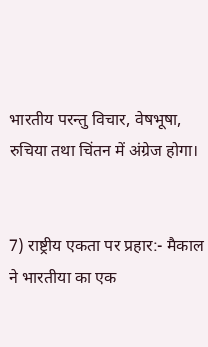भारतीय परन्तु विचार, वेषभूषा, रुचिया तथा चिंतन में अंग्रेज होगा।


7) राष्ट्रीय एकता पर प्रहार:- मैकाल ने भारतीया का एक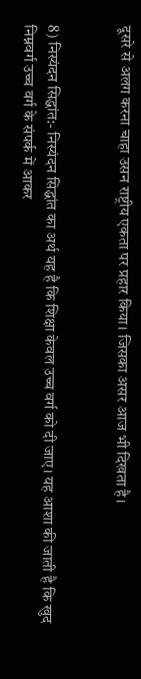दूसरे से अलग करना चाहा उसन राष्ट्रीय एकता पर प्रहार किया। जिसका असर आज भी दिखता है।


8) निस्यंदन सिद्धांत:- निस्यंदन सिद्धांत का अर्थ यह है कि शिक्षा केवल उच्च वर्ग को दी जाए। यह आशा की जाती है कि खुद निम्नवर्ग उच्च वर्ग के संपर्क में आकर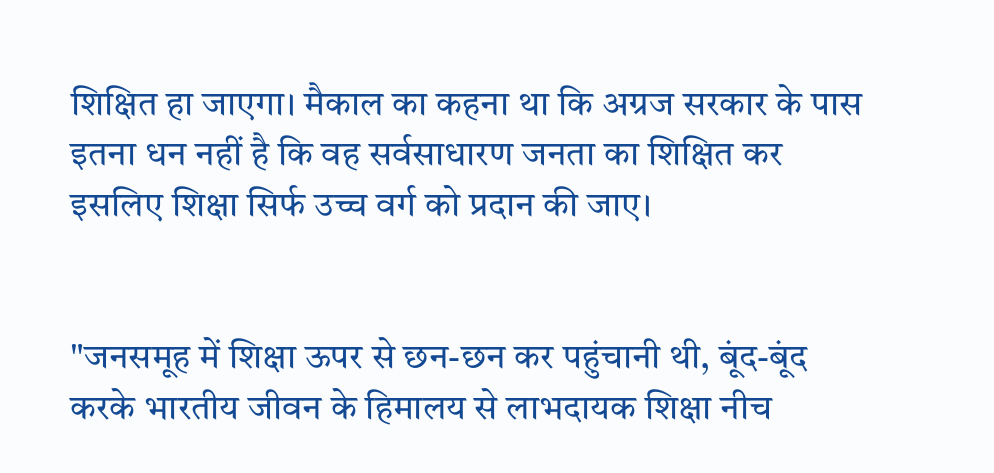शिक्षित हा जाएगा। मैकाल का कहना था कि अग्रज सरकार के पास इतना धन नहीं है कि वह सर्वसाधारण जनता का शिक्षित कर इसलिए शिक्षा सिर्फ उच्च वर्ग को प्रदान की जाए।


"जनसमूह में शिक्षा ऊपर से छन-छन कर पहुंचानी थी, बूंद-बूंद करके भारतीय जीवन के हिमालय से लाभदायक शिक्षा नीच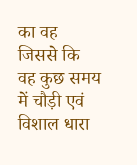का वह जिससे कि वह कुछ समय में चौड़ी एवं विशाल धारा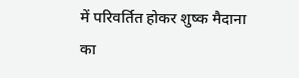में परिवर्तित होकर शुष्क मैदाना का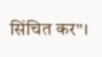सिंचित कर"।